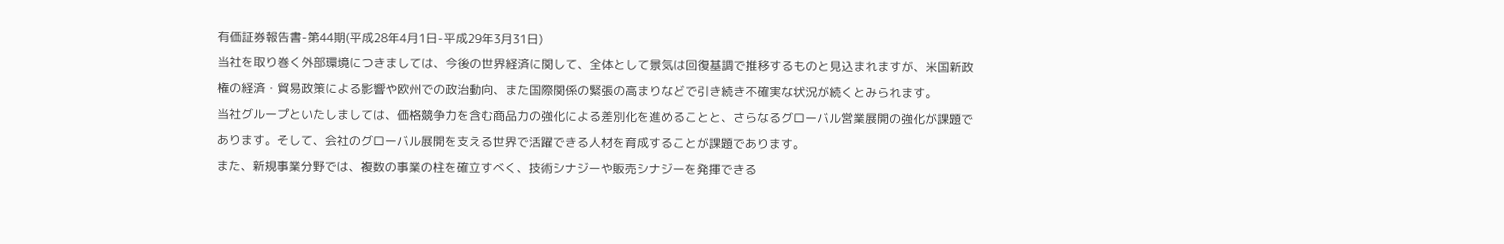有価証券報告書-第44期(平成28年4月1日-平成29年3月31日)
当社を取り巻く外部環境につきましては、今後の世界経済に関して、全体として景気は回復基調で推移するものと見込まれますが、米国新政権の経済・貿易政策による影響や欧州での政治動向、また国際関係の緊張の高まりなどで引き続き不確実な状況が続くとみられます。
当社グループといたしましては、価格競争力を含む商品力の強化による差別化を進めることと、さらなるグローバル営業展開の強化が課題であります。そして、会社のグローバル展開を支える世界で活躍できる人材を育成することが課題であります。
また、新規事業分野では、複数の事業の柱を確立すべく、技術シナジーや販売シナジーを発揮できる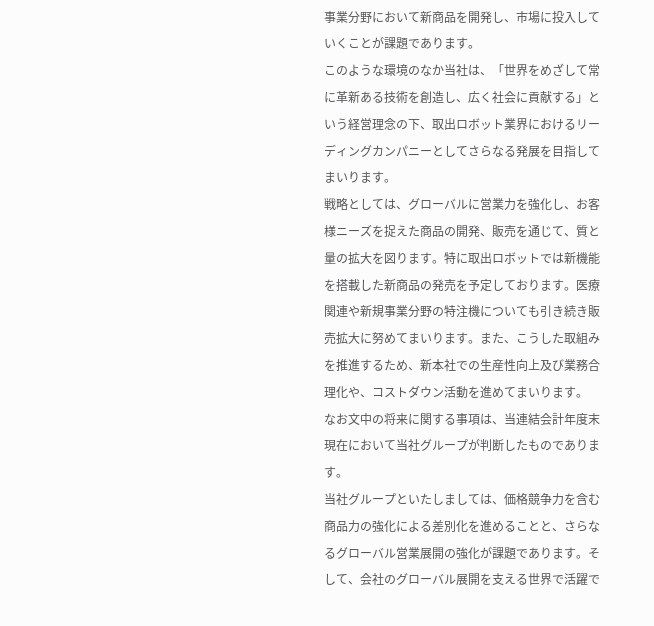事業分野において新商品を開発し、市場に投入していくことが課題であります。
このような環境のなか当社は、「世界をめざして常に革新ある技術を創造し、広く社会に貢献する」という経営理念の下、取出ロボット業界におけるリーディングカンパニーとしてさらなる発展を目指してまいります。
戦略としては、グローバルに営業力を強化し、お客様ニーズを捉えた商品の開発、販売を通じて、質と量の拡大を図ります。特に取出ロボットでは新機能を搭載した新商品の発売を予定しております。医療関連や新規事業分野の特注機についても引き続き販売拡大に努めてまいります。また、こうした取組みを推進するため、新本社での生産性向上及び業務合理化や、コストダウン活動を進めてまいります。
なお文中の将来に関する事項は、当連結会計年度末現在において当社グループが判断したものであります。
当社グループといたしましては、価格競争力を含む商品力の強化による差別化を進めることと、さらなるグローバル営業展開の強化が課題であります。そして、会社のグローバル展開を支える世界で活躍で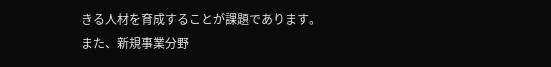きる人材を育成することが課題であります。
また、新規事業分野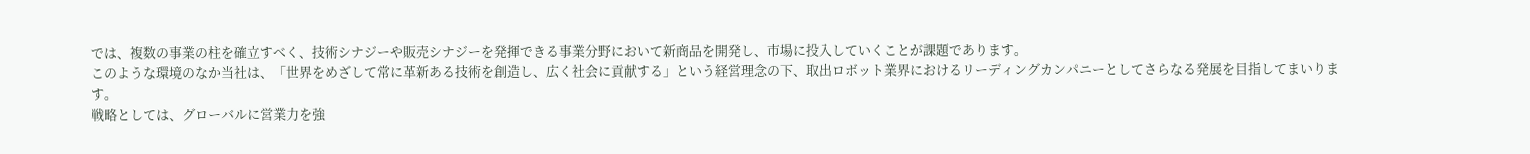では、複数の事業の柱を確立すべく、技術シナジーや販売シナジーを発揮できる事業分野において新商品を開発し、市場に投入していくことが課題であります。
このような環境のなか当社は、「世界をめざして常に革新ある技術を創造し、広く社会に貢献する」という経営理念の下、取出ロボット業界におけるリーディングカンパニーとしてさらなる発展を目指してまいります。
戦略としては、グローバルに営業力を強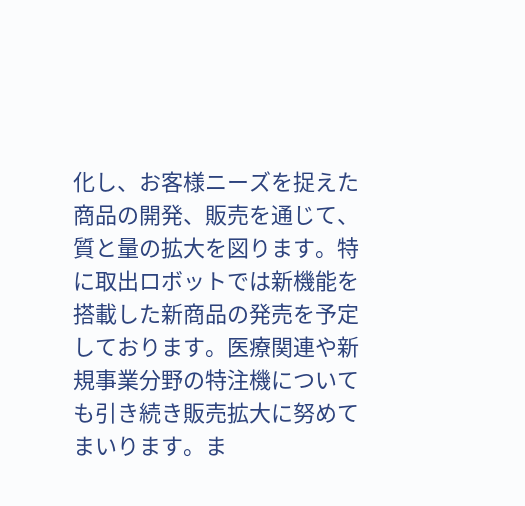化し、お客様ニーズを捉えた商品の開発、販売を通じて、質と量の拡大を図ります。特に取出ロボットでは新機能を搭載した新商品の発売を予定しております。医療関連や新規事業分野の特注機についても引き続き販売拡大に努めてまいります。ま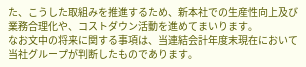た、こうした取組みを推進するため、新本社での生産性向上及び業務合理化や、コストダウン活動を進めてまいります。
なお文中の将来に関する事項は、当連結会計年度末現在において当社グループが判断したものであります。